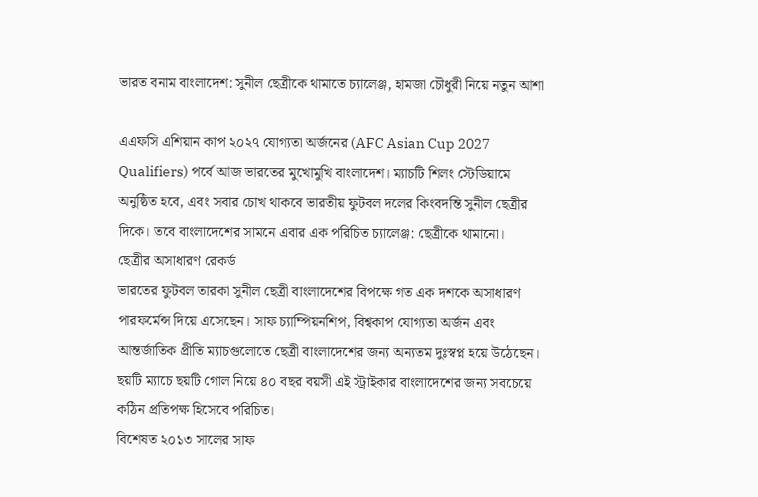ভারত বনাম বাংলাদেশ: সুনীল ছেত্রীকে থামাতে চ্যালেঞ্জ, হামজা চৌধুরী নিয়ে নতুন আশা

এএফসি এশিয়ান কাপ ২০২৭ যোগ্যতা অর্জনের (AFC Asian Cup 2027 Qualifiers) পর্বে আজ ভারতের মুখোমুখি বাংলাদেশ। ম্যাচটি শিলং স্টেডিয়ামে অনুষ্ঠিত হবে, এবং সবার চোখ থাকবে ভারতীয় ফুটবল দলের কিংবদন্তি সুনীল ছেত্রীর দিকে। তবে বাংলাদেশের সামনে এবার এক পরিচিত চ্যালেঞ্জ: ছেত্রীকে থামানো।
ছেত্রীর অসাধারণ রেকর্ড
ভারতের ফুটবল তারকা সুনীল ছেত্রী বাংলাদেশের বিপক্ষে গত এক দশকে অসাধারণ পারফর্মেন্স দিয়ে এসেছেন। সাফ চ্যাম্পিয়নশিপ, বিশ্বকাপ যোগ্যতা অর্জন এবং আন্তর্জাতিক প্রীতি ম্যাচগুলোতে ছেত্রী বাংলাদেশের জন্য অন্যতম দুঃস্বপ্ন হয়ে উঠেছেন। ছয়টি ম্যাচে ছয়টি গোল নিয়ে ৪০ বছর বয়সী এই স্ট্রাইকার বাংলাদেশের জন্য সবচেয়ে কঠিন প্রতিপক্ষ হিসেবে পরিচিত।
বিশেষত ২০১৩ সালের সাফ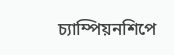চ্যাম্পিয়নশিপে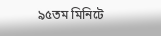৯৫তম মিনিটে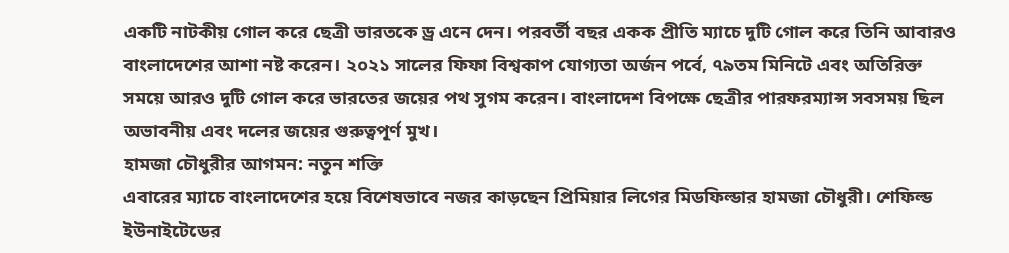একটি নাটকীয় গোল করে ছেত্রী ভারতকে ড্র এনে দেন। পরবর্তী বছর একক প্রীতি ম্যাচে দুটি গোল করে তিনি আবারও বাংলাদেশের আশা নষ্ট করেন। ২০২১ সালের ফিফা বিশ্বকাপ যোগ্যতা অর্জন পর্বে, ৭৯তম মিনিটে এবং অতিরিক্ত সময়ে আরও দুটি গোল করে ভারতের জয়ের পথ সুগম করেন। বাংলাদেশ বিপক্ষে ছেত্রীর পারফরম্যান্স সবসময় ছিল অভাবনীয় এবং দলের জয়ের গুরুত্বপূর্ণ মুখ।
হামজা চৌধুরীর আগমন: নতুন শক্তি
এবারের ম্যাচে বাংলাদেশের হয়ে বিশেষভাবে নজর কাড়ছেন প্রিমিয়ার লিগের মিডফিল্ডার হামজা চৌধুরী। শেফিল্ড ইউনাইটেডের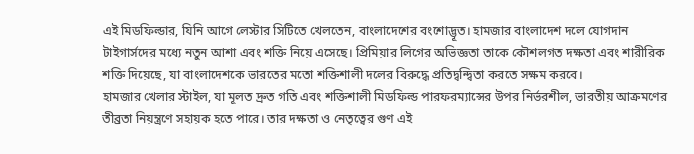এই মিডফিল্ডার, যিনি আগে লেস্টার সিটিতে খেলতেন, বাংলাদেশের বংশোদ্ভূত। হামজার বাংলাদেশ দলে যোগদান টাইগার্সদের মধ্যে নতুন আশা এবং শক্তি নিয়ে এসেছে। প্রিমিয়ার লিগের অভিজ্ঞতা তাকে কৌশলগত দক্ষতা এবং শারীরিক শক্তি দিয়েছে, যা বাংলাদেশকে ভারতের মতো শক্তিশালী দলের বিরুদ্ধে প্রতিদ্বন্দ্বিতা করতে সক্ষম করবে।
হামজার খেলার স্টাইল, যা মূলত দ্রুত গতি এবং শক্তিশালী মিডফিল্ড পারফরম্যান্সের উপর নির্ভরশীল, ভারতীয় আক্রমণের তীব্রতা নিয়ন্ত্রণে সহায়ক হতে পারে। তার দক্ষতা ও নেতৃত্বের গুণ এই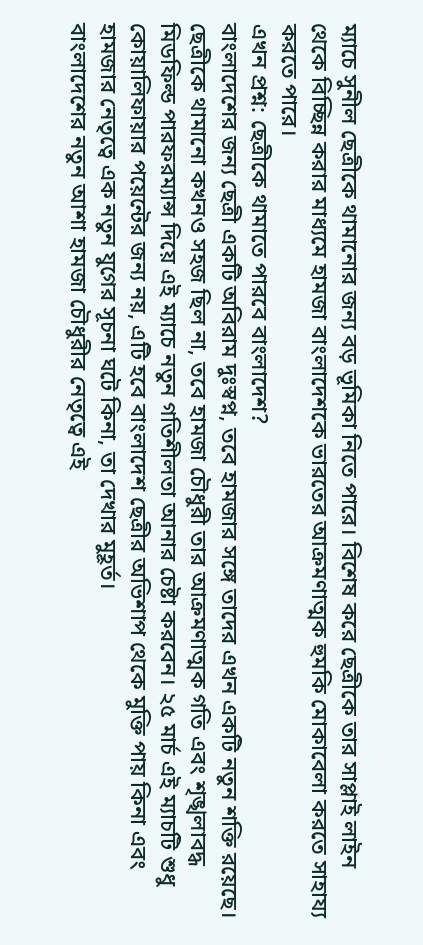ম্যাচে সুনীল ছেত্রীকে থামানোর জন্য বড় ভূমিকা নিতে পারে। বিশেষ করে ছেত্রীকে তার সাপ্লাই লাইন থেকে বিচ্ছিন্ন করার মাধ্যমে হামজা বাংলাদেশকে ভারতের আক্রমণাত্মক হুমকি মোকাবেলা করতে সাহায্য করতে পারে।
এখন প্রশ্ন: ছেত্রীকে থামাতে পারবে বাংলাদেশ?
বাংলাদেশের জন্য ছেত্রী একটি অবিরাম দুঃস্বপ্ন, তবে হামজার সঙ্গে তাদের এখন একটি নতুন শক্তি রয়েছে। ছেত্রীকে থামানো কখনও সহজ ছিল না, তবে হামজা চৌধুরী তার আক্রমণাত্মক গতি এবং শৃঙ্খলাবদ্ধ মিডফিল্ড পারফরম্যান্স দিয়ে এই ম্যাচে নতুন গতিশীলতা আনার চেষ্টা করবেন। ২৫ মার্চ এই ম্যাচটি শুধু কোয়ালিফায়ার পয়েন্টের জন্য নয়, এটি হবে বাংলাদেশ ছেত্রীর অভিশাপ থেকে মুক্তি পায় কিনা এবং হামজার নেতৃত্বে এক নতুন যুগের সূচনা ঘটে কিনা, তা দেখার মুহূর্ত।
বাংলাদেশের নতুন আশা হামজা চৌধুরীর নেতৃত্বে এই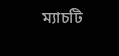ম্যাচটি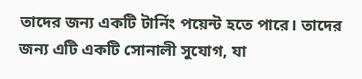তাদের জন্য একটি টার্নিং পয়েন্ট হতে পারে। তাদের জন্য এটি একটি সোনালী সুযোগ, যা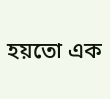হয়তো এক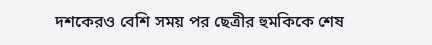দশকেরও বেশি সময় পর ছেত্রীর হুমকিকে শেষ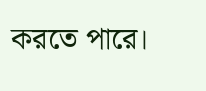করতে পারে।